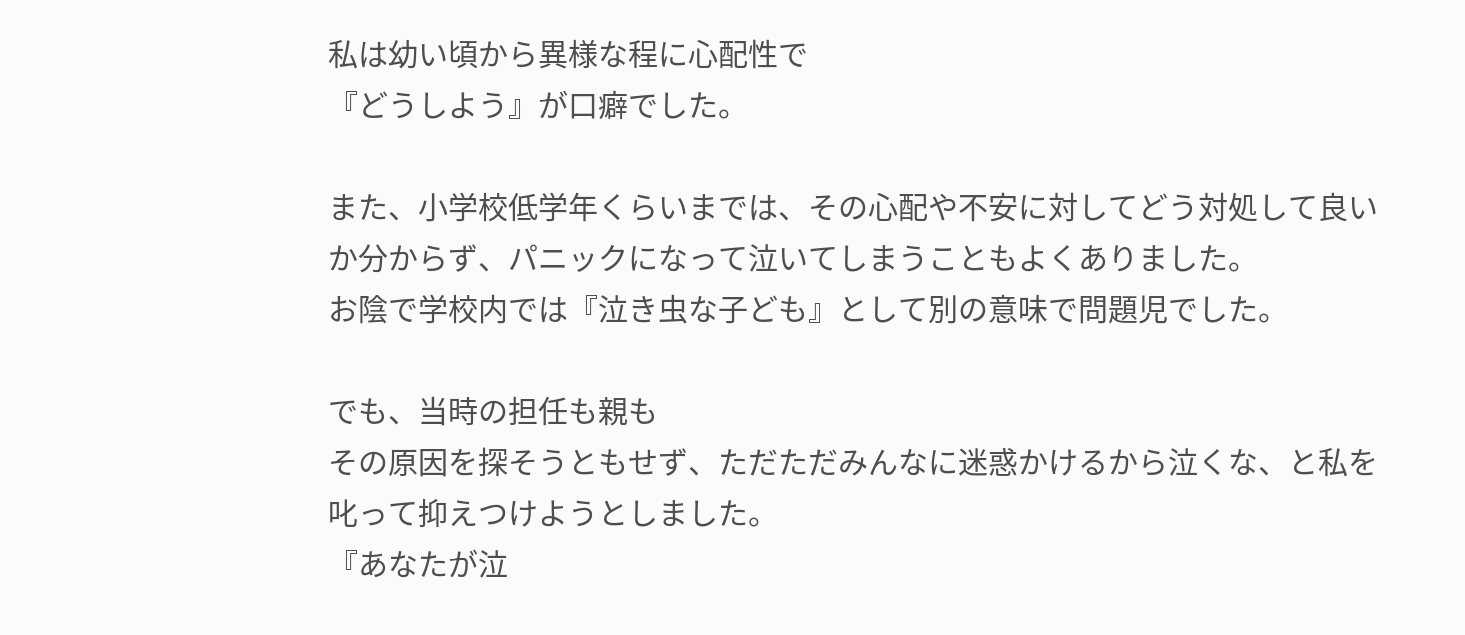私は幼い頃から異様な程に心配性で
『どうしよう』が口癖でした。

また、小学校低学年くらいまでは、その心配や不安に対してどう対処して良いか分からず、パニックになって泣いてしまうこともよくありました。
お陰で学校内では『泣き虫な子ども』として別の意味で問題児でした。

でも、当時の担任も親も
その原因を探そうともせず、ただただみんなに迷惑かけるから泣くな、と私を叱って抑えつけようとしました。
『あなたが泣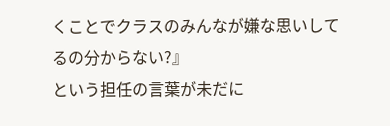くことでクラスのみんなが嫌な思いしてるの分からない?』
という担任の言葉が未だに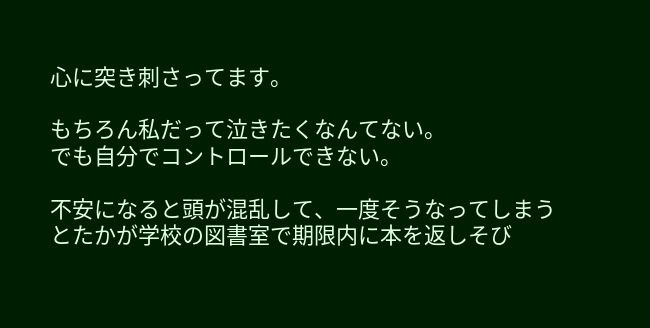心に突き刺さってます。

もちろん私だって泣きたくなんてない。
でも自分でコントロールできない。

不安になると頭が混乱して、一度そうなってしまうとたかが学校の図書室で期限内に本を返しそび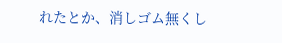れたとか、消しゴム無くし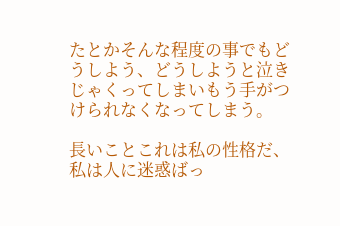たとかそんな程度の事でもどうしよう、どうしようと泣きじゃくってしまいもう手がつけられなくなってしまう。

長いことこれは私の性格だ、私は人に迷惑ばっ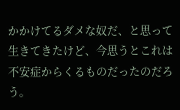かかけてるダメな奴だ、と思って生きてきたけど、今思うとこれは不安症からくるものだったのだろう。